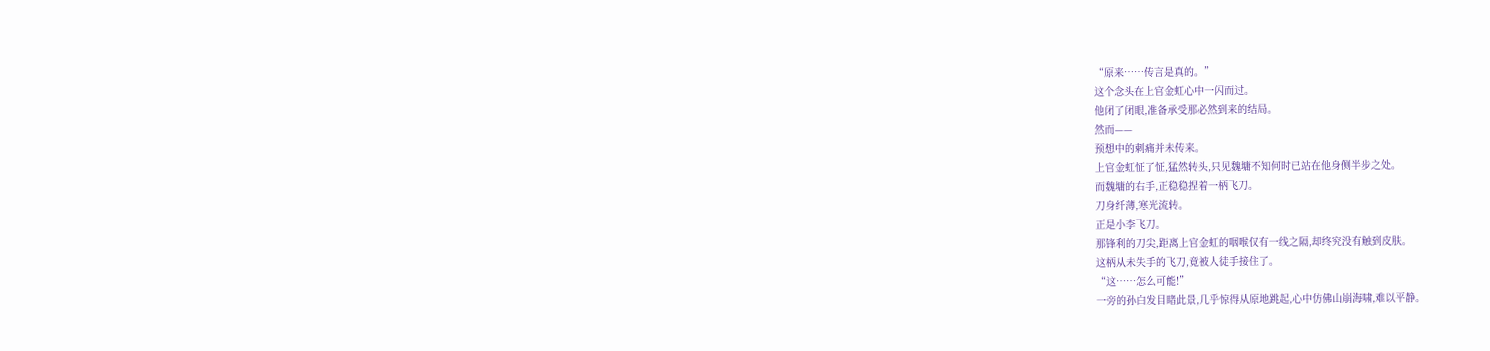“原来……传言是真的。”
这个念头在上官金虹心中一闪而过。
他闭了闭眼,准备承受那必然到来的结局。
然而——
预想中的刺痛并未传来。
上官金虹怔了怔,猛然转头,只见魏墉不知何时已站在他身侧半步之处。
而魏墉的右手,正稳稳捏着一柄飞刀。
刀身纤薄,寒光流转。
正是小李飞刀。
那锋利的刀尖,距离上官金虹的咽喉仅有一线之隔,却终究没有触到皮肤。
这柄从未失手的飞刀,竟被人徒手接住了。
“这……怎么可能!”
一旁的孙白发目睹此景,几乎惊得从原地跳起,心中仿佛山崩海啸,难以平静。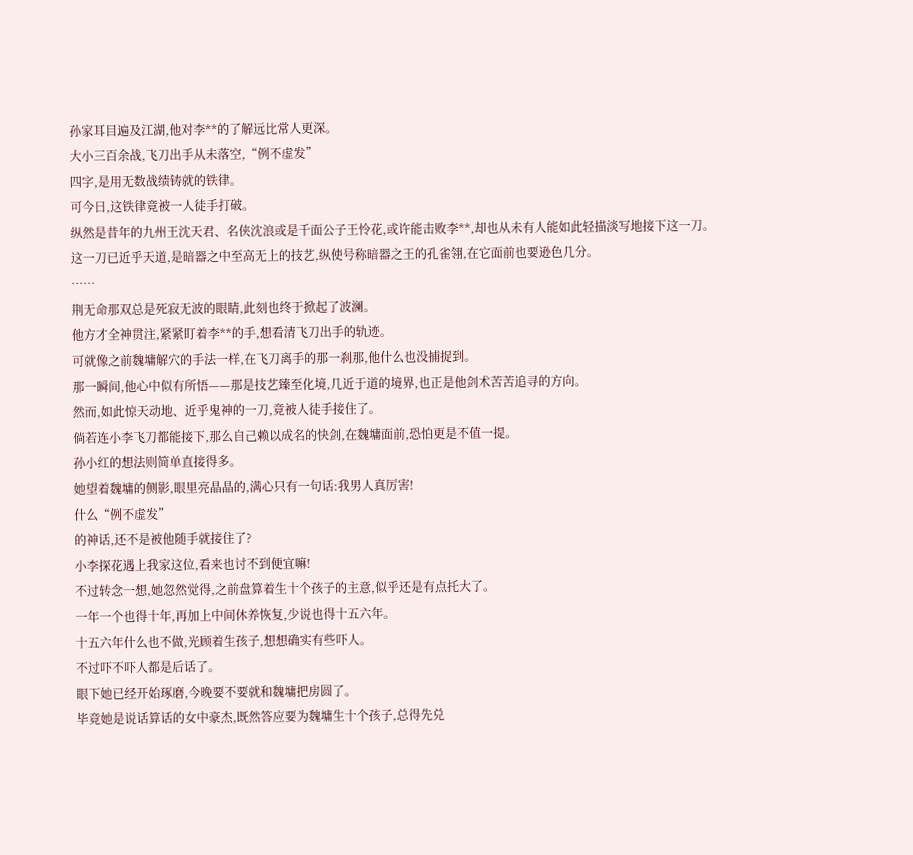孙家耳目遍及江湖,他对李**的了解远比常人更深。
大小三百余战,飞刀出手从未落空,“例不虚发”
四字,是用无数战绩铸就的铁律。
可今日,这铁律竟被一人徒手打破。
纵然是昔年的九州王沈天君、名侠沈浪或是千面公子王怜花,或许能击败李**,却也从未有人能如此轻描淡写地接下这一刀。
这一刀已近乎天道,是暗器之中至高无上的技艺,纵使号称暗器之王的孔雀翎,在它面前也要逊色几分。
……
荆无命那双总是死寂无波的眼睛,此刻也终于掀起了波澜。
他方才全神贯注,紧紧盯着李**的手,想看清飞刀出手的轨迹。
可就像之前魏墉解穴的手法一样,在飞刀离手的那一刹那,他什么也没捕捉到。
那一瞬间,他心中似有所悟——那是技艺臻至化境,几近于道的境界,也正是他剑术苦苦追寻的方向。
然而,如此惊天动地、近乎鬼神的一刀,竟被人徒手接住了。
倘若连小李飞刀都能接下,那么自己赖以成名的快剑,在魏墉面前,恐怕更是不值一提。
孙小红的想法则简单直接得多。
她望着魏墉的侧影,眼里亮晶晶的,满心只有一句话:我男人真厉害!
什么“例不虚发”
的神话,还不是被他随手就接住了?
小李探花遇上我家这位,看来也讨不到便宜嘛!
不过转念一想,她忽然觉得,之前盘算着生十个孩子的主意,似乎还是有点托大了。
一年一个也得十年,再加上中间休养恢复,少说也得十五六年。
十五六年什么也不做,光顾着生孩子,想想确实有些吓人。
不过吓不吓人都是后话了。
眼下她已经开始琢磨,今晚要不要就和魏墉把房圆了。
毕竟她是说话算话的女中豪杰,既然答应要为魏墉生十个孩子,总得先兑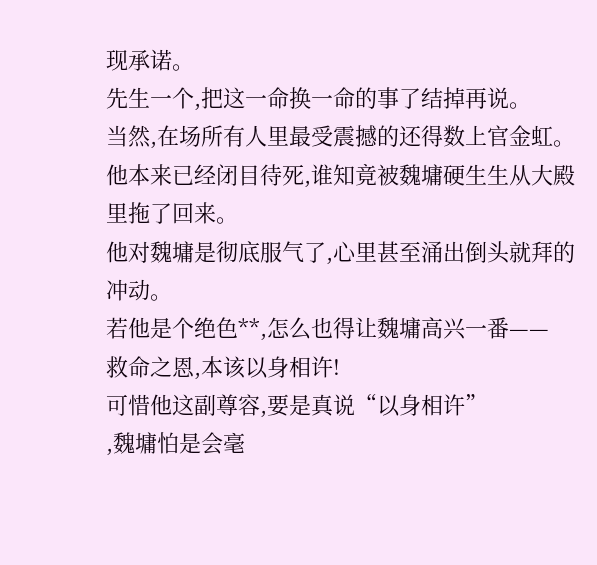现承诺。
先生一个,把这一命换一命的事了结掉再说。
当然,在场所有人里最受震撼的还得数上官金虹。
他本来已经闭目待死,谁知竟被魏墉硬生生从大殿里拖了回来。
他对魏墉是彻底服气了,心里甚至涌出倒头就拜的冲动。
若他是个绝色**,怎么也得让魏墉高兴一番——
救命之恩,本该以身相许!
可惜他这副尊容,要是真说“以身相许”
,魏墉怕是会毫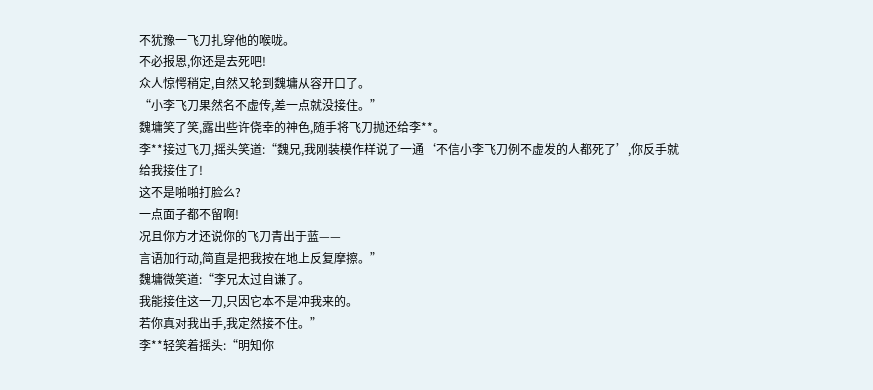不犹豫一飞刀扎穿他的喉咙。
不必报恩,你还是去死吧!
众人惊愕稍定,自然又轮到魏墉从容开口了。
“小李飞刀果然名不虚传,差一点就没接住。”
魏墉笑了笑,露出些许侥幸的神色,随手将飞刀抛还给李**。
李**接过飞刀,摇头笑道:“魏兄,我刚装模作样说了一通‘不信小李飞刀例不虚发的人都死了’,你反手就给我接住了!
这不是啪啪打脸么?
一点面子都不留啊!
况且你方才还说你的飞刀青出于蓝——
言语加行动,简直是把我按在地上反复摩擦。”
魏墉微笑道:“李兄太过自谦了。
我能接住这一刀,只因它本不是冲我来的。
若你真对我出手,我定然接不住。”
李**轻笑着摇头:“明知你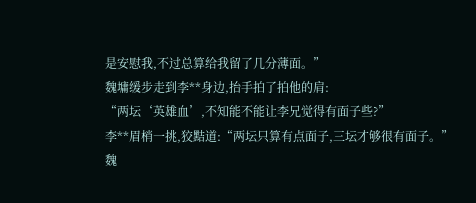是安慰我,不过总算给我留了几分薄面。”
魏墉缓步走到李**身边,抬手拍了拍他的肩:
“两坛‘英雄血’,不知能不能让李兄觉得有面子些?”
李**眉梢一挑,狡黠道:“两坛只算有点面子,三坛才够很有面子。”
魏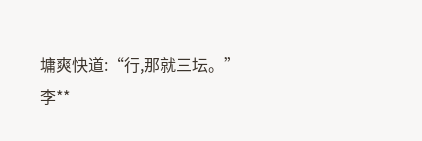墉爽快道:“行,那就三坛。”
李**